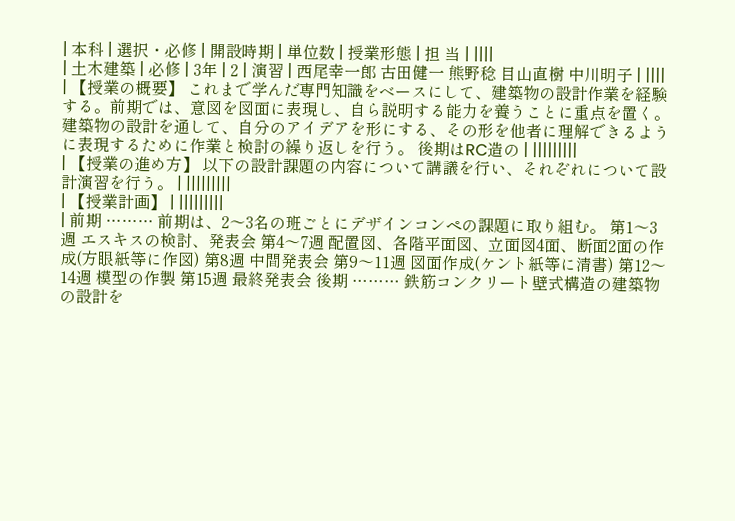| 本科 | 選択・必修 | 開設時期 | 単位数 | 授業形態 | 担 当 | ||||
| 土木建築 | 必修 | 3年 | 2 | 演習 | 西尾幸一郎 古田健一 熊野稔 目山直樹 中川明子 | ||||
| 【授業の概要】 これまで学んだ専門知識をベースにして、建築物の設計作業を経験する。前期では、意図を図面に表現し、自ら説明する能力を養うことに重点を置く。建築物の設計を通して、自分のアイデアを形にする、その形を他者に理解できるように表現するために作業と検討の繰り返しを行う。 後期はRC造の | |||||||||
| 【授業の進め方】 以下の設計課題の内容について講議を行い、それぞれについて設計演習を行う。 | |||||||||
| 【授業計画】 | |||||||||
| 前期 ……… 前期は、2〜3名の班ごとにデザインコンペの課題に取り組む。 第1〜3週 エスキスの検討、発表会 第4〜7週 配置図、各階平面図、立面図4面、断面2面の作成(方眼紙等に作図) 第8週 中間発表会 第9〜11週 図面作成(ケント紙等に清書) 第12〜14週 模型の作製 第15週 最終発表会 後期 ……… 鉄筋コンクリート壁式構造の建築物の設計を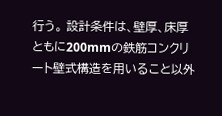行う。 設計条件は、壁厚、床厚ともに200mmの鉄筋コンクリート壁式構造を用いること以外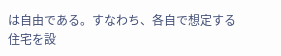は自由である。すなわち、各自で想定する住宅を設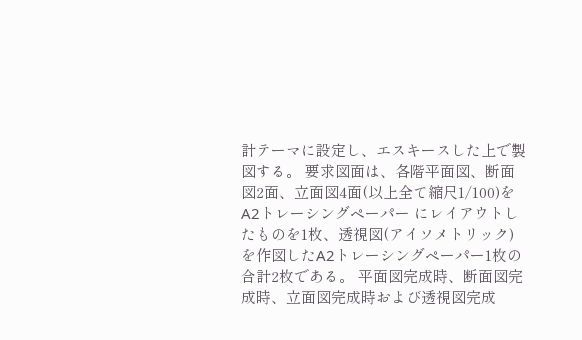計テーマに設定し、エスキースした上で製図する。 要求図面は、各階平面図、断面図2面、立面図4面(以上全て縮尺1/100)をA2トレーシングペーパー にレイアウトしたものを1枚、透視図(アイソメトリック)を作図したA2トレーシングペーパー1枚の合計2枚である。 平面図完成時、断面図完成時、立面図完成時および透視図完成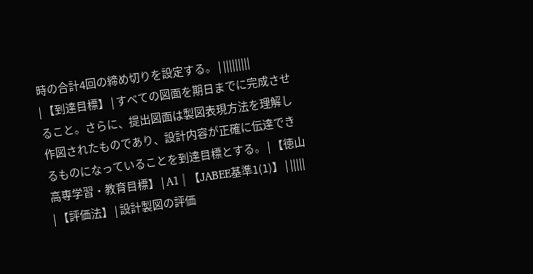時の合計4回の締め切りを設定する。 | |||||||||
| 【到達目標】 | すべての図面を期日までに完成させること。さらに、提出図面は製図表現方法を理解し作図されたものであり、設計内容が正確に伝達できるものになっていることを到達目標とする。 | 【徳山高専学習・教育目標】 | A1 | 【JABEE基準1(1)】 | |||||
| 【評価法】 | 設計製図の評価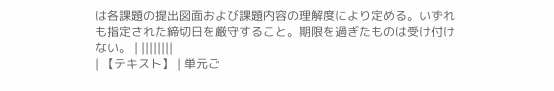は各課題の提出図面および課題内容の理解度により定める。いずれも指定された締切日を厳守すること。期限を過ぎたものは受け付けない。 | ||||||||
| 【テキスト】 | 単元ご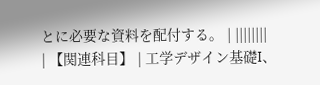とに必要な資料を配付する。 | ||||||||
| 【関連科目】 | 工学デザイン基礎I、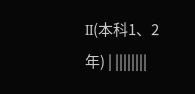II(本科1、2年) | ||||||||